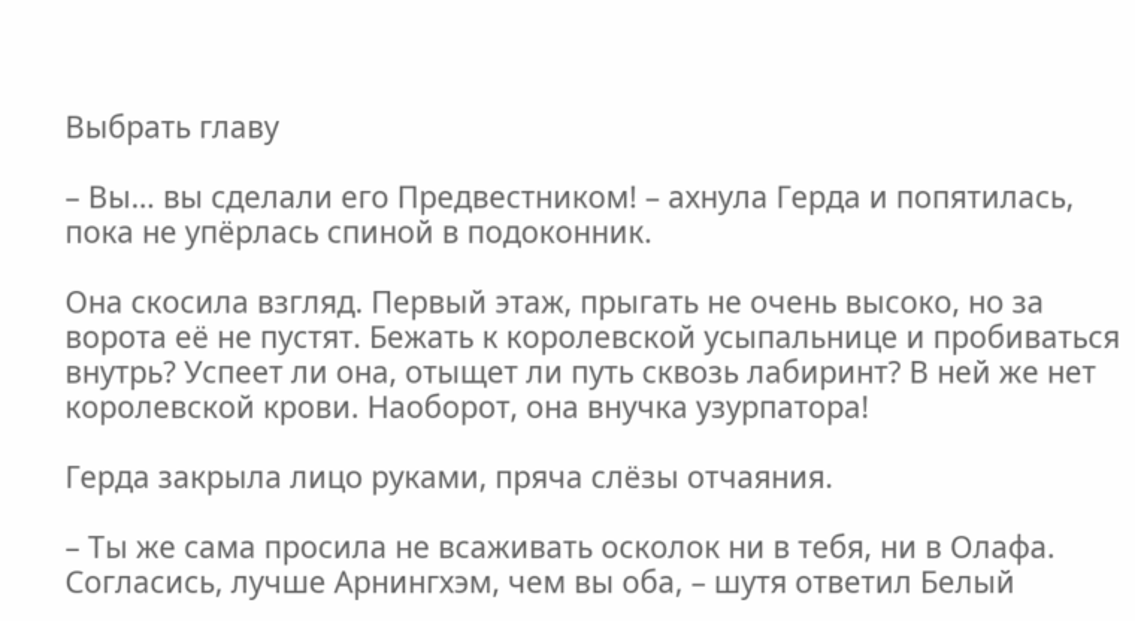Выбрать главу

– Вы… вы сделали его Предвестником! – ахнула Герда и попятилась, пока не упёрлась спиной в подоконник.

Она скосила взгляд. Первый этаж, прыгать не очень высоко, но за ворота её не пустят. Бежать к королевской усыпальнице и пробиваться внутрь? Успеет ли она, отыщет ли путь сквозь лабиринт? В ней же нет королевской крови. Наоборот, она внучка узурпатора!

Герда закрыла лицо руками, пряча слёзы отчаяния.

– Ты же сама просила не всаживать осколок ни в тебя, ни в Олафа. Согласись, лучше Арнингхэм, чем вы оба, – шутя ответил Белый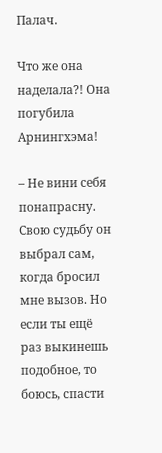Палач.

Что же она наделала?! Она погубила Арнингхэма!

– Не вини себя понапрасну. Свою судьбу он выбрал сам, когда бросил мне вызов. Но если ты ещё раз выкинешь подобное, то боюсь, спасти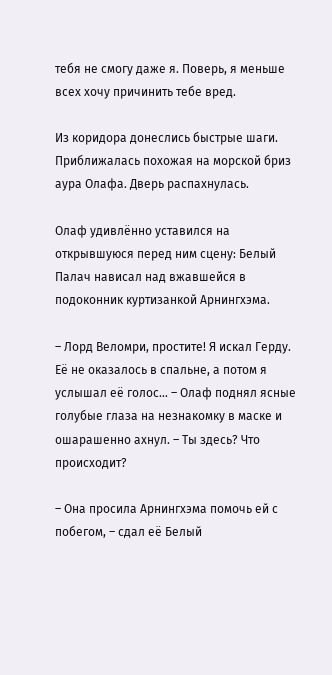тебя не смогу даже я. Поверь, я меньше всех хочу причинить тебе вред.

Из коридора донеслись быстрые шаги. Приближалась похожая на морской бриз аура Олафа. Дверь распахнулась.

Олаф удивлённо уставился на открывшуюся перед ним сцену: Белый Палач нависал над вжавшейся в подоконник куртизанкой Арнингхэма.

– Лорд Веломри, простите! Я искал Герду. Её не оказалось в спальне, а потом я услышал её голос… – Олаф поднял ясные голубые глаза на незнакомку в маске и ошарашенно ахнул. – Ты здесь? Что происходит?

– Она просила Арнингхэма помочь ей с побегом, – сдал её Белый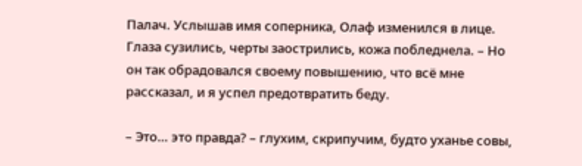Палач. Услышав имя соперника, Олаф изменился в лице. Глаза сузились, черты заострились, кожа побледнела. – Но он так обрадовался своему повышению, что всё мне рассказал, и я успел предотвратить беду.

– Это… это правда? – глухим, скрипучим, будто уханье совы,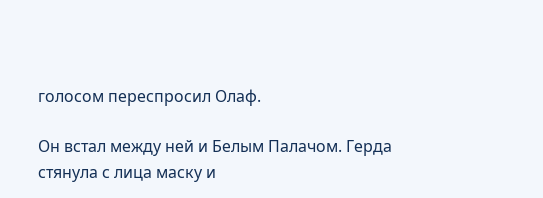голосом переспросил Олаф.

Он встал между ней и Белым Палачом. Герда стянула с лица маску и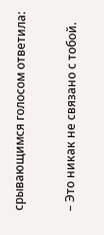срывающимся голосом ответила:

– Это никак не связано с тобой.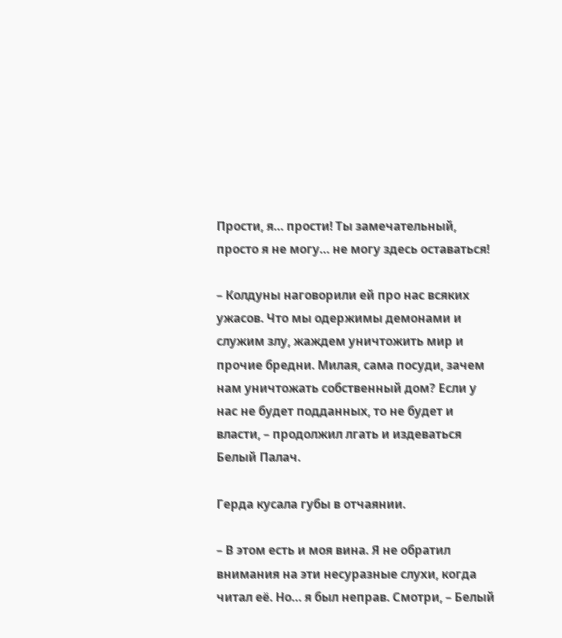Прости, я… прости! Ты замечательный, просто я не могу… не могу здесь оставаться!

– Колдуны наговорили ей про нас всяких ужасов. Что мы одержимы демонами и служим злу, жаждем уничтожить мир и прочие бредни. Милая, сама посуди, зачем нам уничтожать собственный дом? Если у нас не будет подданных, то не будет и власти, – продолжил лгать и издеваться Белый Палач.

Герда кусала губы в отчаянии.

– В этом есть и моя вина. Я не обратил внимания на эти несуразные слухи, когда читал её. Но… я был неправ. Смотри, – Белый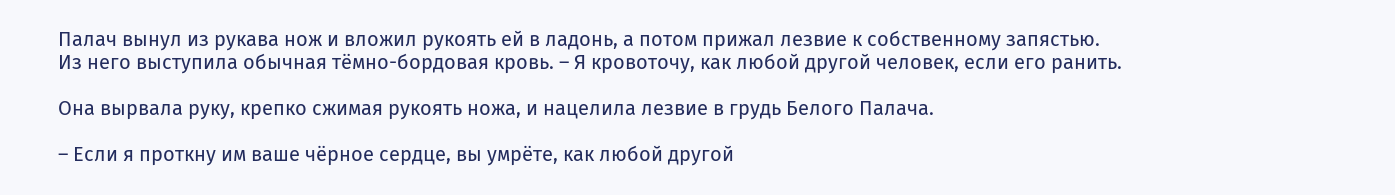Палач вынул из рукава нож и вложил рукоять ей в ладонь, а потом прижал лезвие к собственному запястью. Из него выступила обычная тёмно-бордовая кровь. – Я кровоточу, как любой другой человек, если его ранить.

Она вырвала руку, крепко сжимая рукоять ножа, и нацелила лезвие в грудь Белого Палача.

– Если я проткну им ваше чёрное сердце, вы умрёте, как любой другой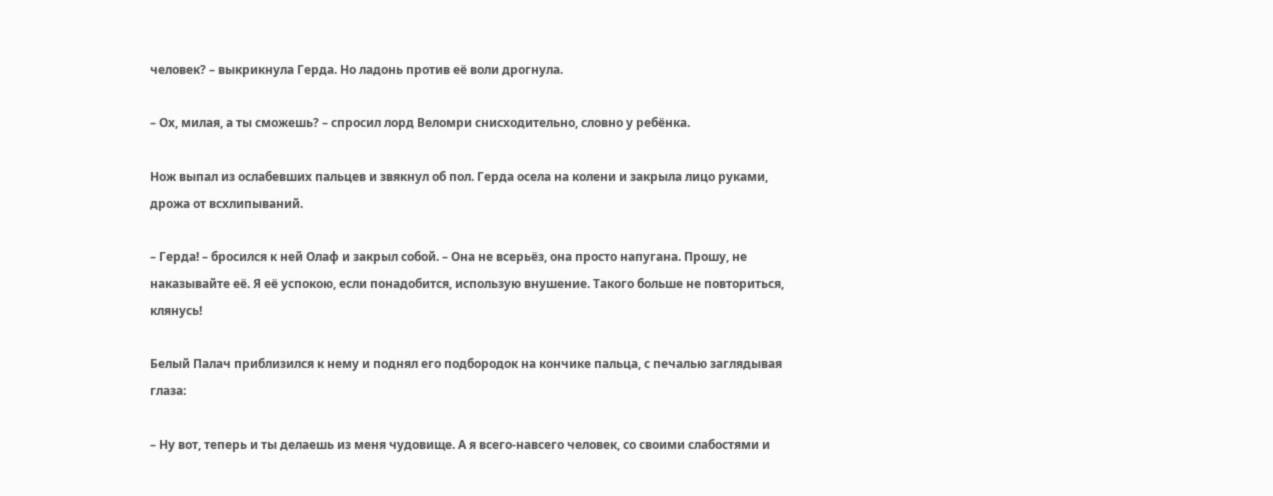человек? – выкрикнула Герда. Но ладонь против её воли дрогнула.

– Ох, милая, а ты сможешь? – спросил лорд Веломри снисходительно, словно у ребёнка.

Нож выпал из ослабевших пальцев и звякнул об пол. Герда осела на колени и закрыла лицо руками, дрожа от всхлипываний.

– Герда! – бросился к ней Олаф и закрыл собой. – Она не всерьёз, она просто напугана. Прошу, не наказывайте её. Я её успокою, если понадобится, использую внушение. Такого больше не повториться, клянусь!

Белый Палач приблизился к нему и поднял его подбородок на кончике пальца, с печалью заглядывая глаза:

– Ну вот, теперь и ты делаешь из меня чудовище. А я всего-навсего человек, со своими слабостями и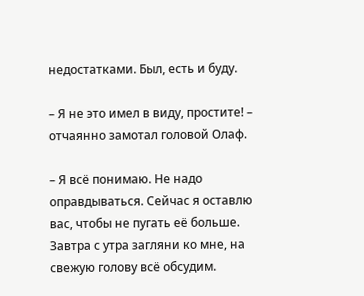недостатками. Был, есть и буду.

– Я не это имел в виду, простите! – отчаянно замотал головой Олаф.

– Я всё понимаю. Не надо оправдываться. Сейчас я оставлю вас, чтобы не пугать её больше. Завтра с утра загляни ко мне, на свежую голову всё обсудим.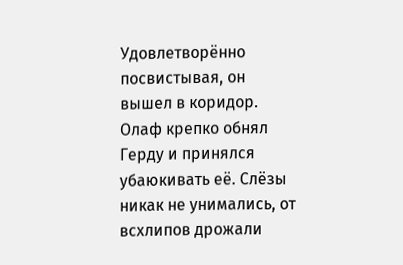Удовлетворённо посвистывая, он вышел в коридор. Олаф крепко обнял Герду и принялся убаюкивать её. Слёзы никак не унимались, от всхлипов дрожали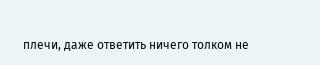плечи, даже ответить ничего толком не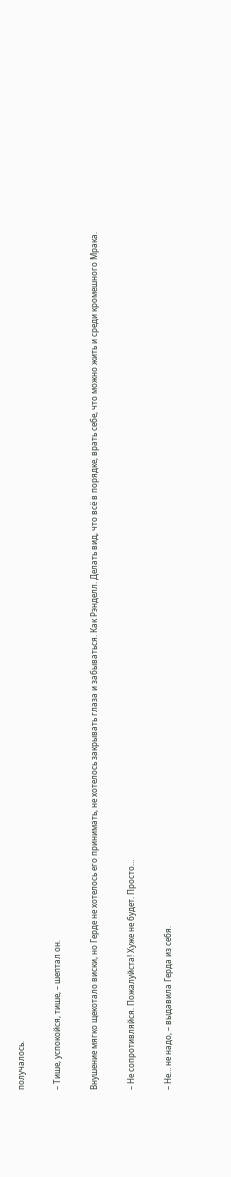получалось.

– Тише, успокойся, тише, – шептал он.

Внушение мягко щекотало виски, но Герде не хотелось его принимать, не хотелось закрывать глаза и забываться. Как Рэнделл. Делать вид, что всё в порядке, врать себе, что можно жить и среди кромешного Мрака.

– Не сопротивляйся. Пожалуйста! Хуже не будет. Просто…

– Не… не надо, – выдавила Герда из себя.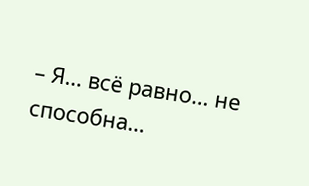– Я… всё равно… не способна…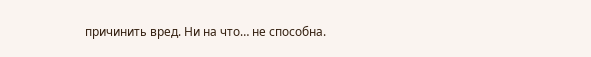причинить вред. Ни на что… не способна.